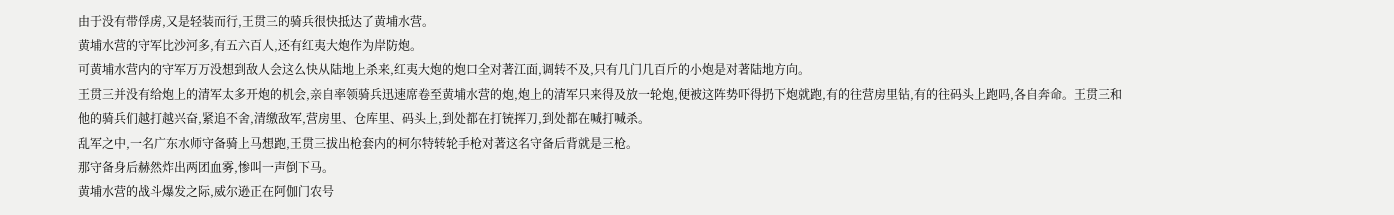由于没有带俘虏,又是轻装而行,王贯三的骑兵很快抵达了黄埔水营。
黄埔水营的守军比沙河多,有五六百人,还有红夷大炮作为岸防炮。
可黄埔水营内的守军万万没想到敌人会这么快从陆地上杀来,红夷大炮的炮口全对著江面,调转不及,只有几门几百斤的小炮是对著陆地方向。
王贯三并没有给炮上的清军太多开炮的机会,亲自率领骑兵迅速席卷至黄埔水营的炮,炮上的清军只来得及放一轮炮,便被这阵势吓得扔下炮就跑,有的往营房里钻,有的往码头上跑吗,各自奔命。王贯三和他的骑兵们越打越兴奋,紧追不舍,清缴敌军,营房里、仓库里、码头上,到处都在打铳挥刀,到处都在喊打喊杀。
乱军之中,一名广东水师守备骑上马想跑,王贯三拔出枪套内的柯尔特转轮手枪对著这名守备后背就是三枪。
那守备身后赫然炸出两团血雾,惨叫一声倒下马。
黄埔水营的战斗爆发之际,威尔逊正在阿伽门农号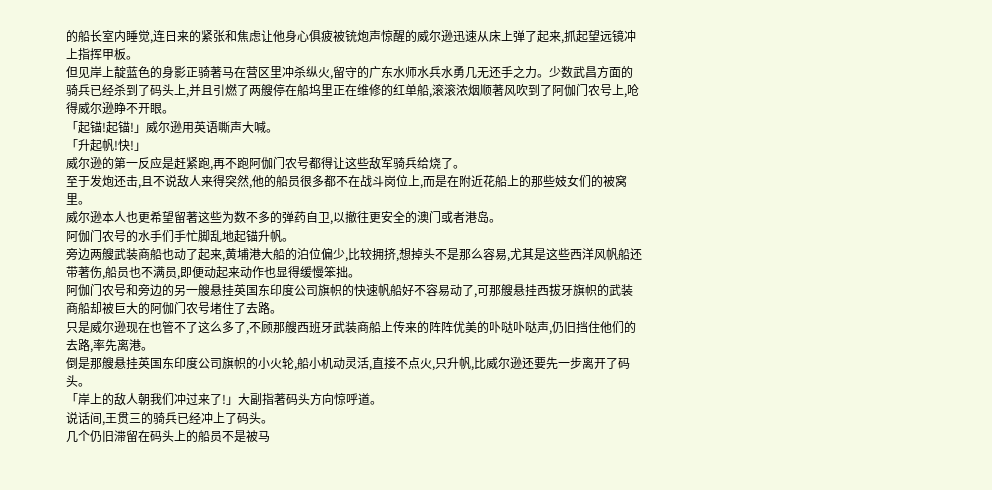的船长室内睡觉,连日来的紧张和焦虑让他身心俱疲被铳炮声惊醒的威尔逊迅速从床上弹了起来,抓起望远镜冲上指挥甲板。
但见岸上靛蓝色的身影正骑著马在营区里冲杀纵火,留守的广东水师水兵水勇几无还手之力。少数武昌方面的骑兵已经杀到了码头上,并且引燃了两艘停在船坞里正在维修的红单船,滚滚浓烟顺著风吹到了阿伽门农号上,呛得威尔逊睁不开眼。
「起锚!起锚!」威尔逊用英语嘶声大喊。
「升起帆!快!」
威尔逊的第一反应是赶紧跑,再不跑阿伽门农号都得让这些敌军骑兵给烧了。
至于发炮还击,且不说敌人来得突然,他的船员很多都不在战斗岗位上,而是在附近花船上的那些妓女们的被窝里。
威尔逊本人也更希望留著这些为数不多的弹药自卫,以撤往更安全的澳门或者港岛。
阿伽门农号的水手们手忙脚乱地起锚升帆。
旁边两艘武装商船也动了起来,黄埔港大船的泊位偏少,比较拥挤,想掉头不是那么容易,尤其是这些西洋风帆船还带著伤,船员也不满员,即便动起来动作也显得缓慢笨拙。
阿伽门农号和旁边的另一艘悬挂英国东印度公司旗帜的快速帆船好不容易动了,可那艘悬挂西拔牙旗帜的武装商船却被巨大的阿伽门农号堵住了去路。
只是威尔逊现在也管不了这么多了,不顾那艘西班牙武装商船上传来的阵阵优美的卟哒卟哒声,仍旧挡住他们的去路,率先离港。
倒是那艘悬挂英国东印度公司旗帜的小火轮,船小机动灵活,直接不点火,只升帆,比威尔逊还要先一步离开了码头。
「岸上的敌人朝我们冲过来了!」大副指著码头方向惊呼道。
说话间,王贯三的骑兵已经冲上了码头。
几个仍旧滞留在码头上的船员不是被马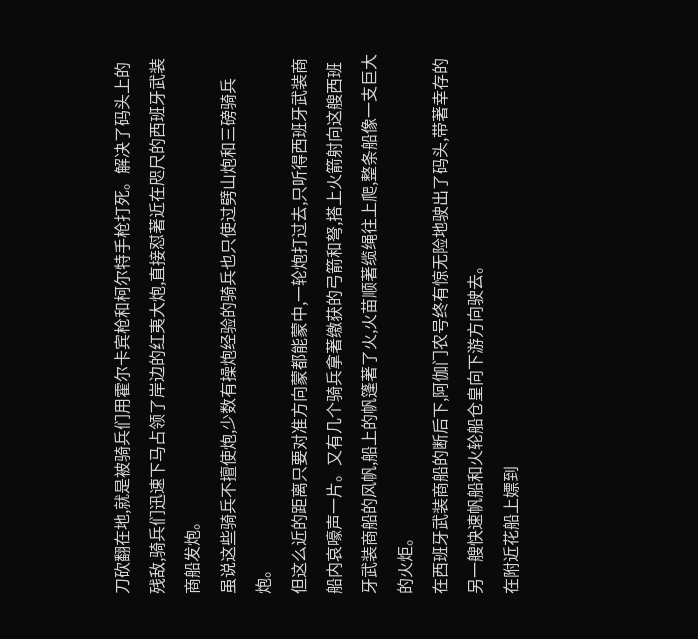刀砍翻在地,就是被骑兵们用霍尔卡宾枪和柯尔特手枪打死。解决了码头上的残敌,骑兵们迅速下马占领了岸边的红夷大炮,直接怼著近在咫尺的西班牙武装商船发炮。
虽说这些骑兵不擅使炮,少数有操炮经验的骑兵也只使过劈山炮和三磅骑兵炮。
但这么近的距离只要对准方向蒙都能蒙中,一轮炮打过去,只听得西班牙武装商船内哀嚎声一片。又有几个骑兵拿著缴获的弓箭和弩,搭上火箭射向这艘西班牙武装商船的风帆,船上的帆篷著了火,火苗顺著缆绳往上爬,整条船像一支巨大的火炬。
在西班牙武装商船的断后下,阿伽门农号终有惊无险地驶出了码头,带著幸存的另一艘快速帆船和火轮船仓皇向下游方向驶去。
在附近花船上嫖到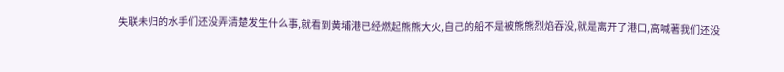失联未归的水手们还没弄清楚发生什么事,就看到黄埔港已经燃起熊熊大火,自己的船不是被熊熊烈焰吞没,就是离开了港口,高喊著我们还没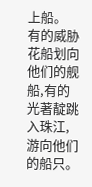上船。
有的威胁花船划向他们的舰船,有的光著靛跳入珠江,游向他们的船只。